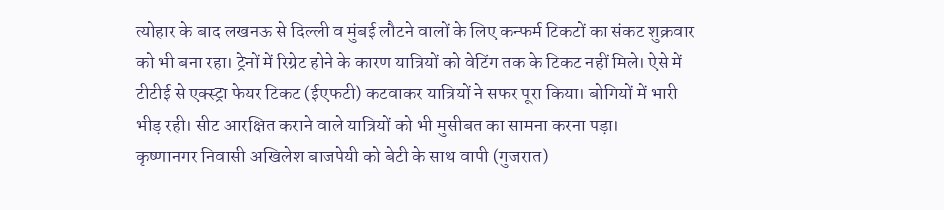त्योहार के बाद लखनऊ से दिल्ली व मुंबई लौटने वालों के लिए कन्फर्म टिकटों का संकट शुक्रवार को भी बना रहा। ट्रेनों में रिग्रेट होने के कारण यात्रियों को वेटिंग तक के टिकट नहीं मिले। ऐसे में टीटीई से एक्स्ट्रा फेयर टिकट (ईएफटी) कटवाकर यात्रियों ने सफर पूरा किया। बोगियों में भारी भीड़ रही। सीट आरक्षित कराने वाले यात्रियों को भी मुसीबत का सामना करना पड़ा।
कृष्णानगर निवासी अखिलेश बाजपेयी को बेटी के साथ वापी (गुजरात)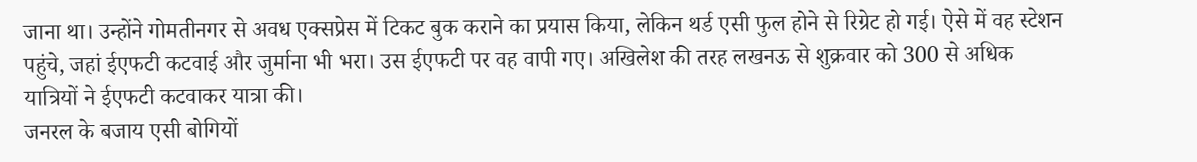जाना था। उन्होंने गोमतीनगर से अवध एक्सप्रेस में टिकट बुक कराने का प्रयास किया, लेकिन थर्ड एसी फुल होने से रिग्रेट हो गई। ऐसे में वह स्टेशन पहुंचे, जहां ईएफटी कटवाई और जुर्माना भी भरा। उस ईएफटी पर वह वापी गए। अखिलेश की तरह लखनऊ से शुक्रवार को 300 से अधिक यात्रियों ने ईएफटी कटवाकर यात्रा की।
जनरल के बजाय एसी बोगियों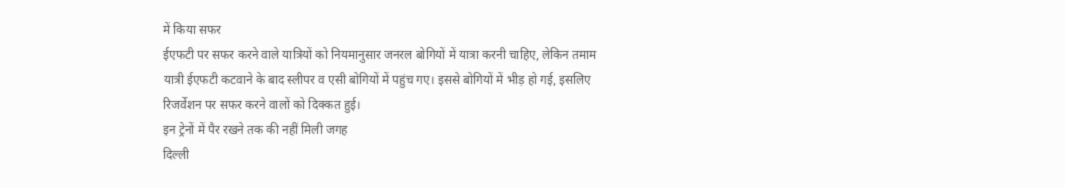में किया सफर
ईएफटी पर सफर करने वाले यात्रियों को नियमानुसार जनरल बोगियों में यात्रा करनी चाहिए, लेकिन तमाम यात्री ईएफटी कटवाने के बाद स्लीपर व एसी बोगियों में पहुंच गए। इससे बोगियों में भीड़ हो गई, इसलिए रिजर्वेशन पर सफर करने वालों को दिक्कत हुई।
इन ट्रेनों में पैर रखने तक की नहीं मिली जगह
दिल्ली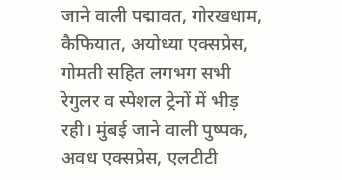जाने वाली पद्मावत, गोरखधाम, कैफियात, अयोध्या एक्सप्रेस, गोमती सहित लगभग सभी रेगुलर व स्पेशल ट्रेनों में भीड़ रही। मुंबई जाने वाली पुष्पक, अवध एक्सप्रेस, एलटीटी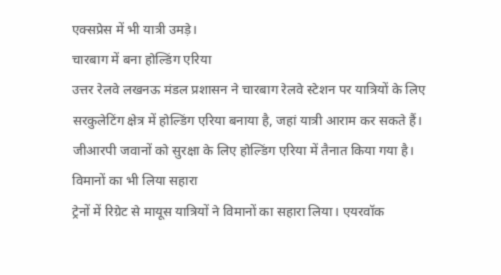एक्सप्रेस में भी यात्री उमड़े।
चारबाग में बना होल्डिंग एरिया
उत्तर रेलवे लखनऊ मंडल प्रशासन ने चारबाग रेलवे स्टेशन पर यात्रियों के लिए सरकुलेटिंग क्षेत्र में होल्डिंग एरिया बनाया है, जहां यात्री आराम कर सकते हैं। जीआरपी जवानों को सुरक्षा के लिए होल्डिंग एरिया में तैनात किया गया है।
विमानों का भी लिया सहारा
ट्रेनों में रिग्रेट से मायूस यात्रियों ने विमानों का सहारा लिया। एयरवॉक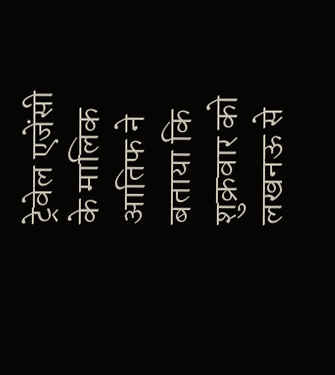ट्रेवेल एजेंसी के मालिक आतिफ ने बताया कि शुक्रवार को लखनऊ से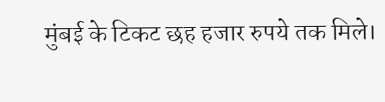मुंबई के टिकट छह हजार रुपये तक मिले।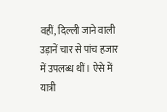वहीं, दिल्ली जाने वाली उड़ानें चार से पांच हजार में उपलब्ध थीं। ऐसे में यात्री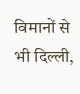विमानों से भी दिल्ली,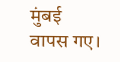मुंबई वापस गए।